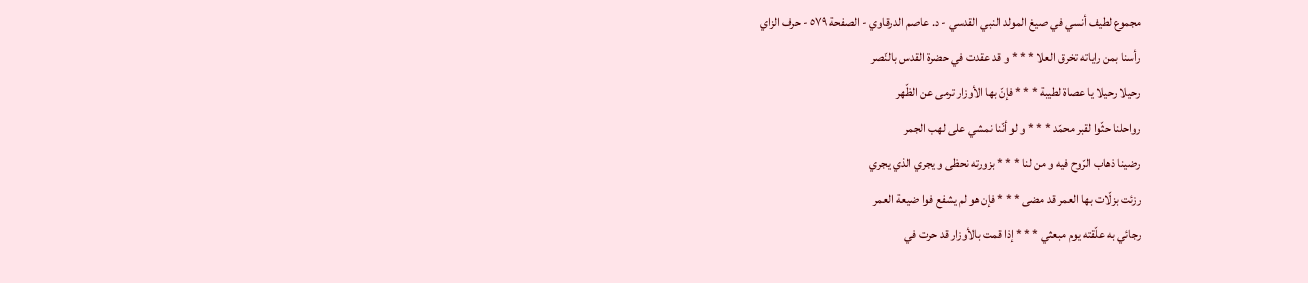مجموع لطيف أنسي في صيغ المولد النبي القدسي - د. عاصم الدرقاوي - الصفحة ٥٧٩ - حرف الزاي
رأسنا بمن راياته تخرق العلا * * * و قد عقدت في حضرة القدس بالنّصر
رحيلا رحيلا يا عصاة لطيبة * * * فإنّ بها الأوزار ترمى عن الظّهر
رواحلنا حثّوا لقبر محمّد * * * و لو أنّنا نمشي على لهب الجمر
رضينا ذهاب الرّوح فيه و من لنا * * * بزورته نحظى و يجري الذي يجري
رزئت بزلّات بها العمر قد مضى * * * فإن هو لم يشفع فوا ضيعة العمر
رجائي به علّقته يوم مبعثي * * * إذا قمت بالأوزار قد حرت في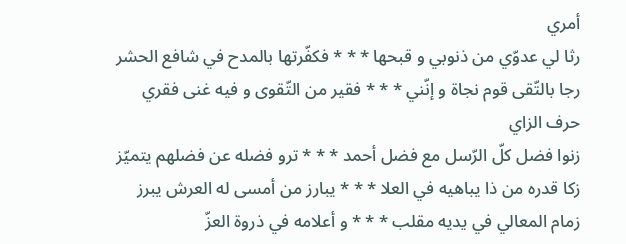أمري
رثا لي عدوّي من ذنوبي و قبحها * * * فكفّرتها بالمدح في شافع الحشر
رجا بالتّقى قوم نجاة و إنّني * * * فقير من التّقوى و فيه غنى فقري
حرف الزاي
زنوا فضل كلّ الرّسل مع فضل أحمد * * * ترو فضله عن فضلهم يتميّز
زكا قدره من ذا يباهيه في العلا * * * يبارز من أمسى له العرش يبرز
زمام المعالي في يديه مقلب * * * و أعلامه في ذروة العزّ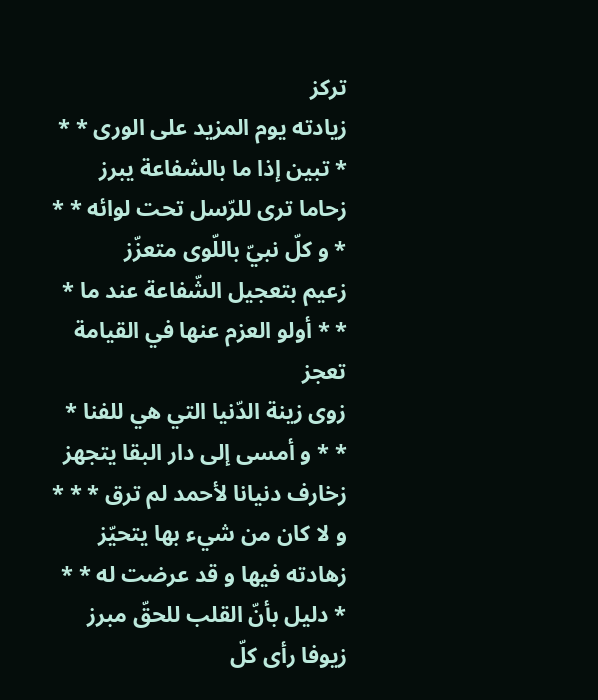تركز
زيادته يوم المزيد على الورى * * * تبين إذا ما بالشفاعة يبرز
زحاما ترى للرّسل تحت لوائه * * * و كلّ نبيّ باللّوى متعزّز
زعيم بتعجيل الشّفاعة عند ما * * * أولو العزم عنها في القيامة تعجز
زوى زينة الدّنيا التي هي للفنا * * * و أمسى إلى دار البقا يتجهز
زخارف دنيانا لأحمد لم ترق * * * و لا كان من شيء بها يتحيّز
زهادته فيها و قد عرضت له * * * دليل بأنّ القلب للحقّ مبرز
زيوفا رأى كلّ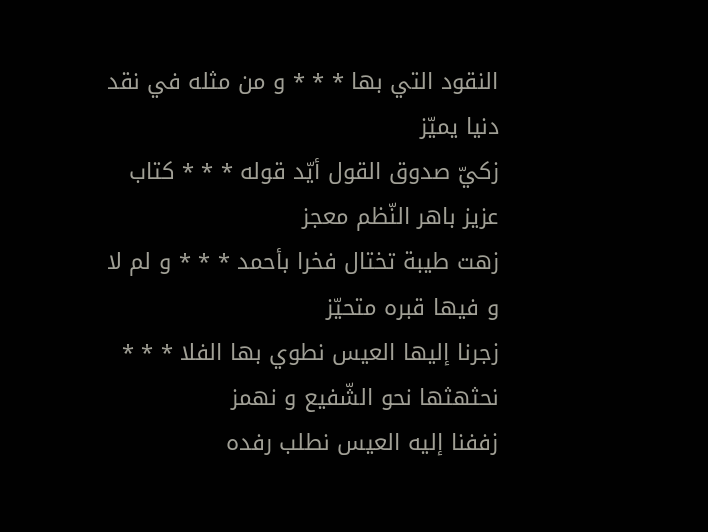النقود التي بها * * * و من مثله في نقد دنيا يميّز
زكيّ صدوق القول أيّد قوله * * * كتاب عزيز باهر النّظم معجز
زهت طيبة تختال فخرا بأحمد * * * و لم لا و فيها قبره متحيّز
زجرنا إليها العيس نطوي بها الفلا * * * نحثهثها نحو الشّفيع و نهمز
زففنا إليه العيس نطلب رفده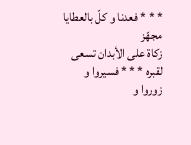* * * فعدنا و كلّ بالعطايا مجهّز
زكاة على الأبدان تسعى لقبره * * * فسيروا و زوروا و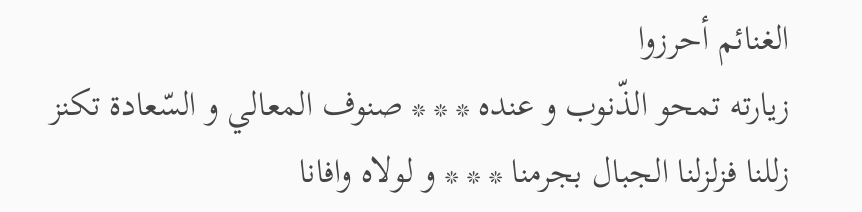الغنائم أحرزوا
زيارته تمحو الذّنوب و عنده * * * صنوف المعالي و السّعادة تكنز
زللنا فزلزلنا الجبال بجرمنا * * * و لولاه وافانا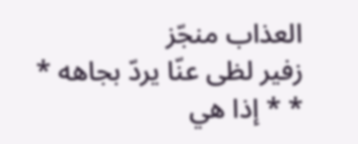العذاب منجّز
زفير لظى عنّا يردّ بجاهه * * * إذا هي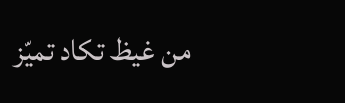من غيظ تكاد تميّز